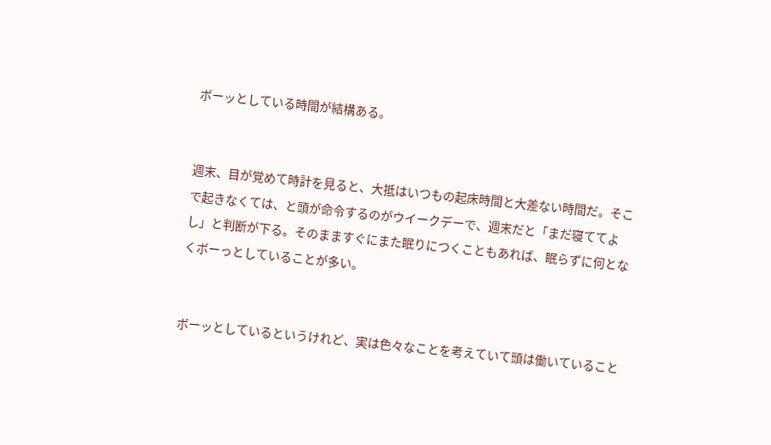ボーッとしている時間が結構ある。


週末、目が覚めて時計を見ると、大抵はいつもの起床時間と大差ない時間だ。そこで起きなくては、と頭が命令するのがウイークデーで、週末だと「まだ寝ててよし」と判断が下る。そのまますぐにまた眠りにつくこともあれば、眠らずに何となくボーっとしていることが多い。


ボーッとしているというけれど、実は色々なことを考えていて頭は働いていること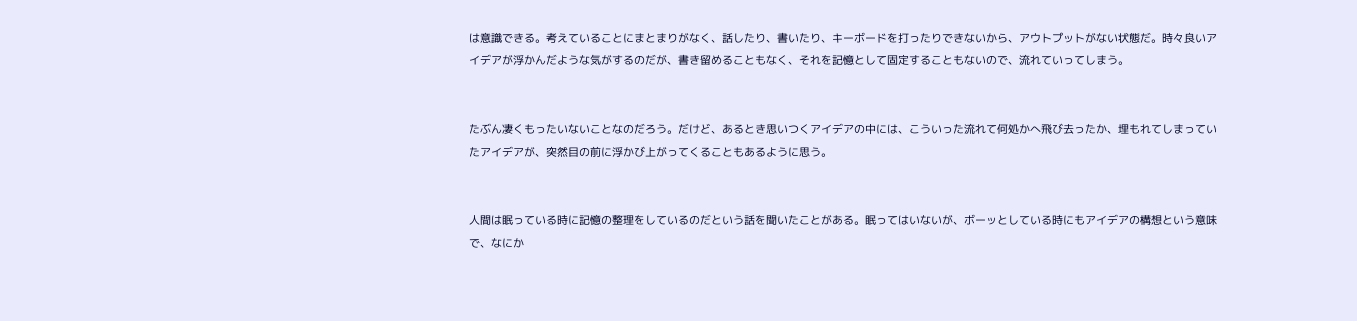は意識できる。考えていることにまとまりがなく、話したり、書いたり、キーボードを打ったりできないから、アウトプットがない状態だ。時々良いアイデアが浮かんだような気がするのだが、書き留めることもなく、それを記憶として固定することもないので、流れていってしまう。


たぶん凄くもったいないことなのだろう。だけど、あるとき思いつくアイデアの中には、こういった流れて何処かへ飛び去ったか、埋もれてしまっていたアイデアが、突然目の前に浮かび上がってくることもあるように思う。


人間は眠っている時に記憶の整理をしているのだという話を聞いたことがある。眠ってはいないが、ボーッとしている時にもアイデアの構想という意味で、なにか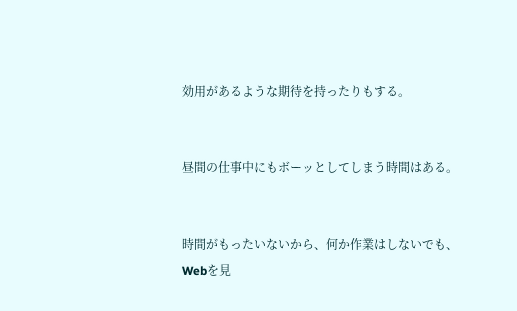効用があるような期待を持ったりもする。


昼間の仕事中にもボーッとしてしまう時間はある。


時間がもったいないから、何か作業はしないでも、Webを見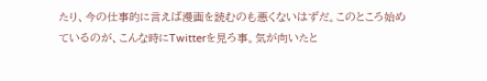たり、今の仕事的に言えば漫画を読むのも悪くないはずだ。このところ始めているのが、こんな時にTwitterを見ろ事。気が向いたと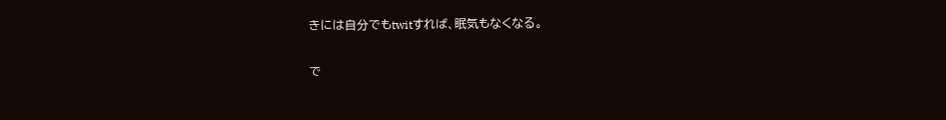きには自分でもtwitすれば、眠気もなくなる。


で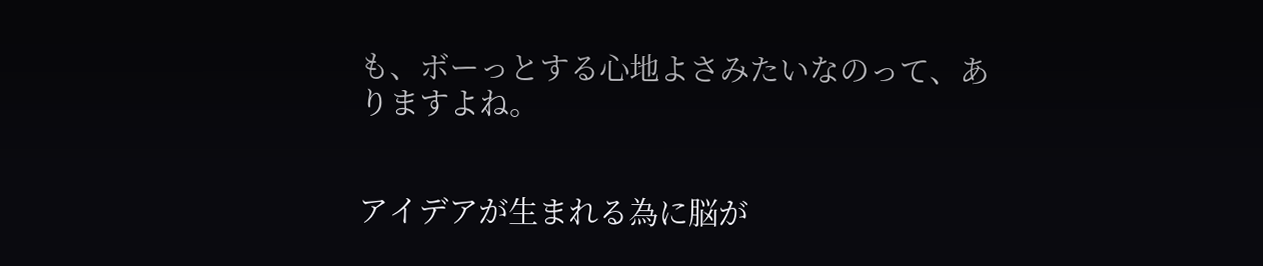も、ボーっとする心地よさみたいなのって、ありますよね。


アイデアが生まれる為に脳が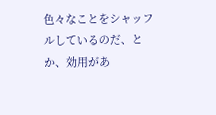色々なことをシャッフルしているのだ、とか、効用があ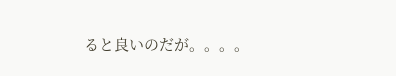ると良いのだが。。。。